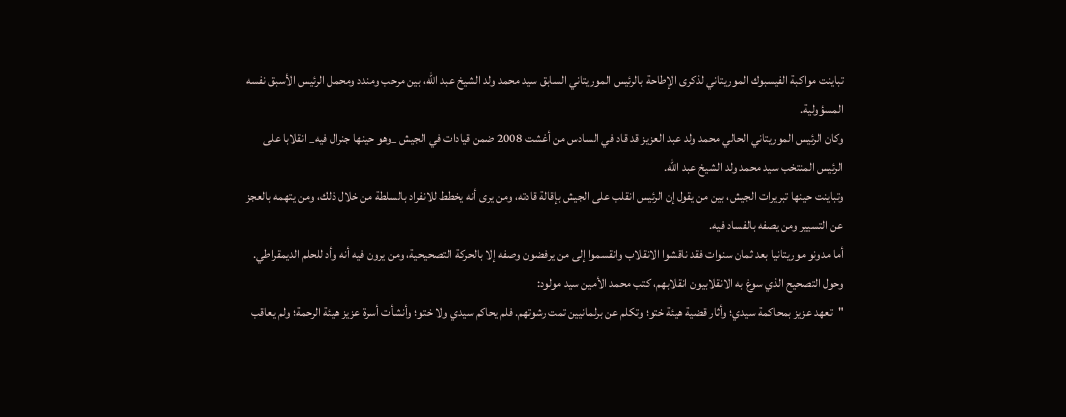تباينت مواكبة الفيسبوك الموريتاني لذكرى الإطاحة بالرئيس الموريتاني السابق سيد محمد ولد الشيخ عبد الله، بين مرحب ومندد ومحمل الرئيس الأسبق نفسه المسؤولية.
وكان الرئيس الموريتاني الحالي محمد ولد عبد العزيز قد قاد في السادس من أغشت 2008 ضمن قيادات في الجيش _وهو حينها جنرال فيه_ انقلابا على الرئيس المنتخب سيد محمد ولد الشيخ عبد الله.
وتباينت حينها تبريرات الجيش، بين من يقول إن الرئيس انقلب على الجيش بإقالة قادته، ومن يرى أنه يخطط للانفراد بالسلطة من خلال ذلك، ومن يتهمه بالعجز عن التسيير ومن يصفه بالفساد فيه.
أما مدونو موريتانيا بعد ثمان سنوات فقد ناقشوا الانقلاب وانقسموا إلى من يرفضون وصفه إلا بالحركة التصحيحية، ومن يرون فيه أنه وأد للحلم الديمقراطي.
وحول التصحيح الذي سوغ به الانقلابيون انقلابهم، كتب محمد الأمين سيد مولود:
"تعهد عزيز بمحاكمة سيدي؛ وأثار قضية هيئة ختو؛ وتكلم عن برلمانيين تمت رشوتهم. فلم يحاكم سيدي ولا ختو؛ وأنشأت أسرة عزيز هيئة الرحمة؛ ولم يعاقب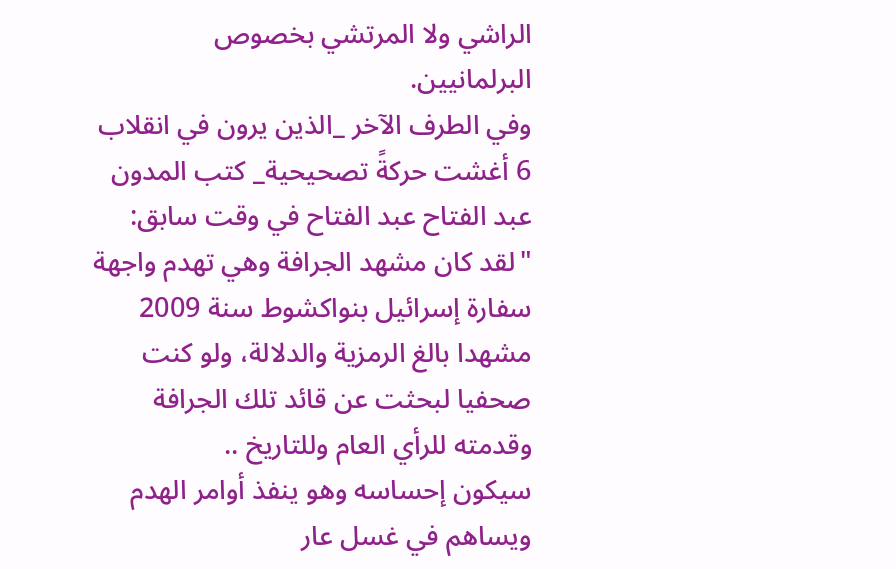الراشي ولا المرتشي بخصوص البرلمانيين.
وفي الطرف الآخر _الذين يرون في انقلاب 6 أغشت حركةً تصحيحية_ كتب المدون عبد الفتاح عبد الفتاح في وقت سابق:
"لقد كان مشهد الجرافة وهي تهدم واجهة سفارة إسرائيل بنواكشوط سنة 2009 مشهدا بالغ الرمزية والدلالة، ولو كنت صحفيا لبحثت عن قائد تلك الجرافة وقدمته للرأي العام وللتاريخ ..
سيكون إحساسه وهو ينفذ أوامر الهدم ويساهم في غسل عار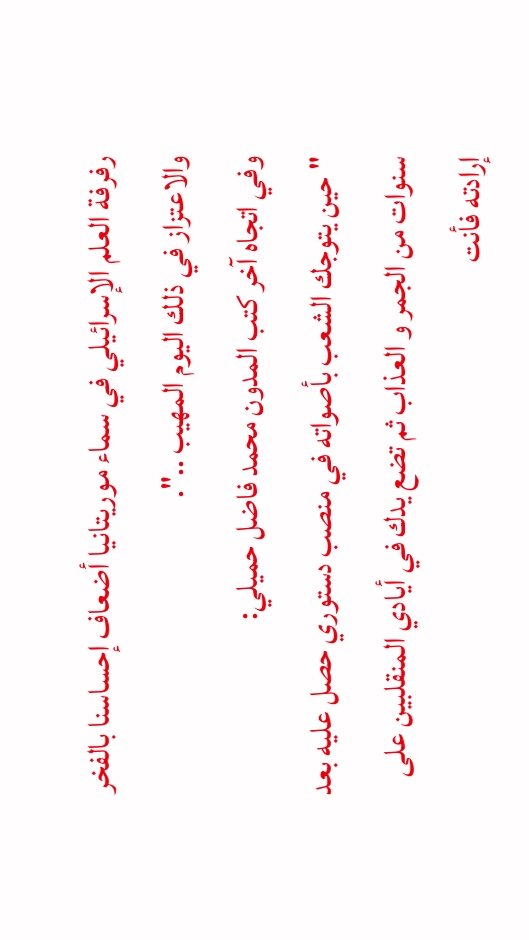رفرفة العلم الإسرائيلي في سماء موريتانيا أضعاف إحساسنا بالفخر والاعتزاز في ذلك اليوم المهيب ..".
وفي اتجاه آخر كتب المدون محمد فاضل حميلي:
"حين يتوجك الشعب بأصواته في منصب دستوري حصل عليه بعد سنوات من الجمر و العذاب ثم تضع يدك في أيادي المنقلبين على إرادته فأنت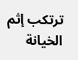ترتكب إثم الخيانة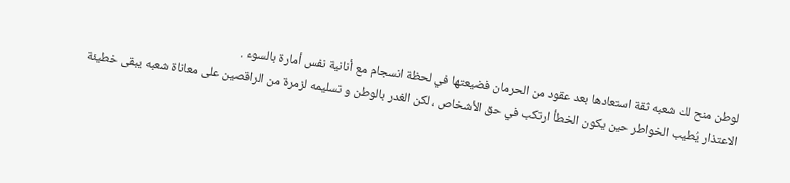لوطن منح لك شعبه ثقة استعادها بعد عقود من الحرمان فضيعتها في لحظة انسجام مع أنانية نفس أمارة بالسوء .
الاعتذار يُطيب الخواطر حين يكون الخطأ ارتكب في حق الأشخاص ، لكن الغدر بالوطن و تسليمه لزمرة من الراقصين على معاناة شعبه يبقى خطيئة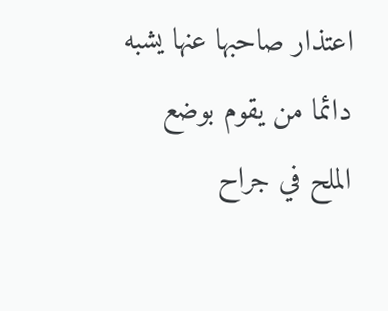اعتذار صاحبها عنها يشبه دائما من يقوم بوضع الملح في جراح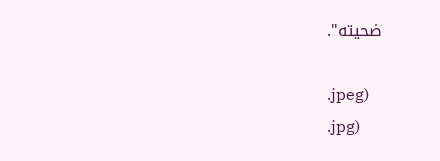ضحيته".

.jpeg)
.jpg)